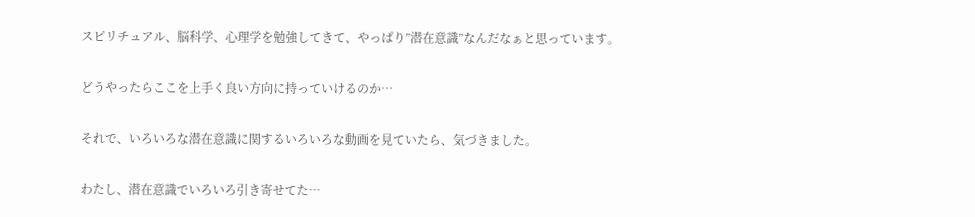スピリチュアル、脳科学、心理学を勉強してきて、やっぱり”潜在意識”なんだなぁと思っています。

どうやったらここを上手く良い方向に持っていけるのか…

それで、いろいろな潜在意識に関するいろいろな動画を見ていたら、気づきました。

わたし、潜在意識でいろいろ引き寄せてた…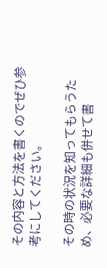その内容と方法を書くのでぜひ参考にしてください。

その時の状況を知ってもらうため、必要な詳細も併せて書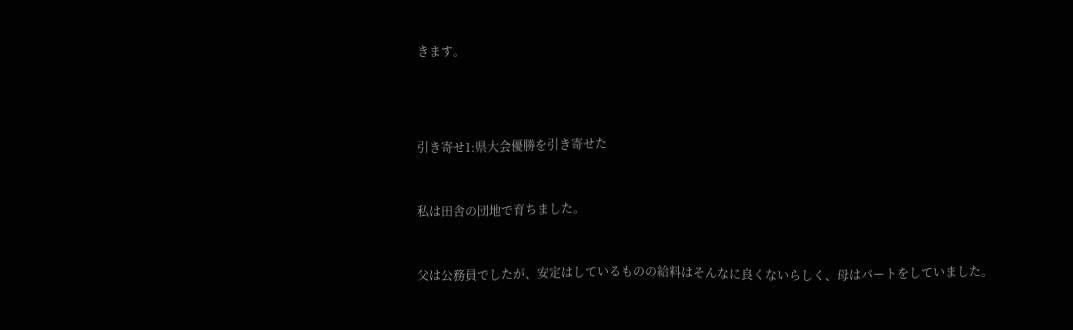きます。





引き寄せ1:県大会優勝を引き寄せた



私は田舎の団地で育ちました。



父は公務員でしたが、安定はしているものの給料はそんなに良くないらしく、母はパートをしていました。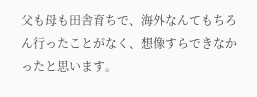父も母も田舎育ちで、海外なんてもちろん行ったことがなく、想像すらできなかったと思います。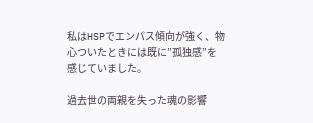私はHSPでエンパス傾向が強く、物心ついたときには既に”孤独感”を感じていました。

過去世の両親を失った魂の影響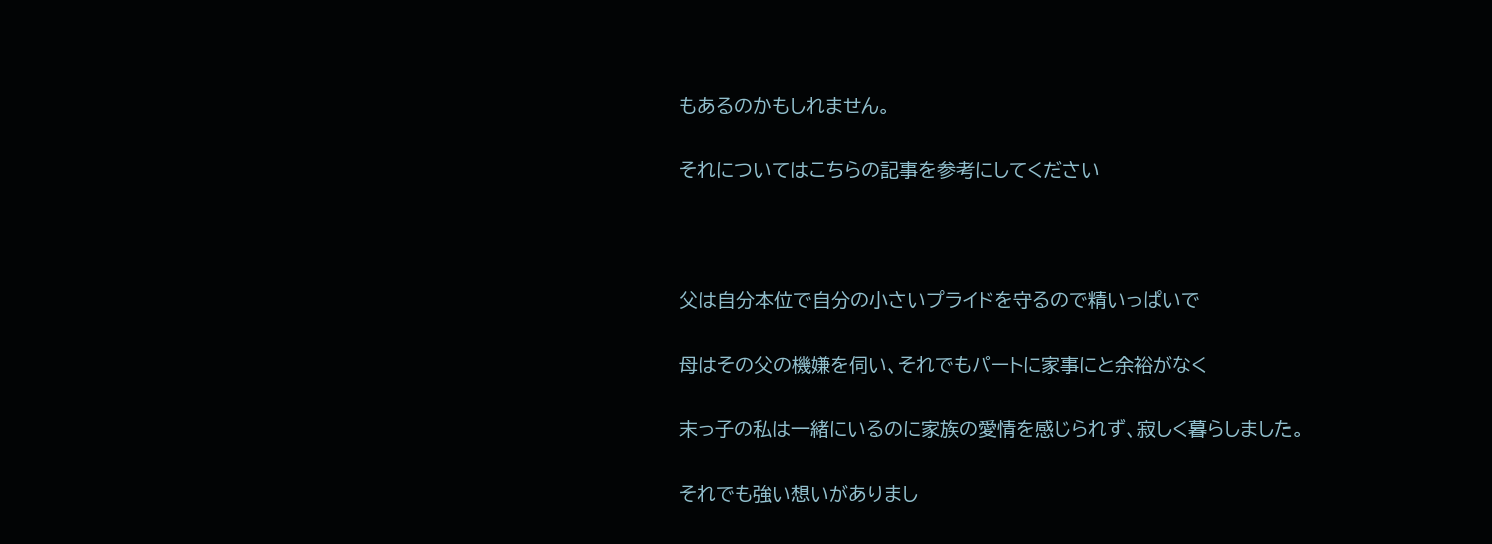もあるのかもしれません。

それについてはこちらの記事を参考にしてください



父は自分本位で自分の小さいプライドを守るので精いっぱいで

母はその父の機嫌を伺い、それでもパートに家事にと余裕がなく

末っ子の私は一緒にいるのに家族の愛情を感じられず、寂しく暮らしました。

それでも強い想いがありまし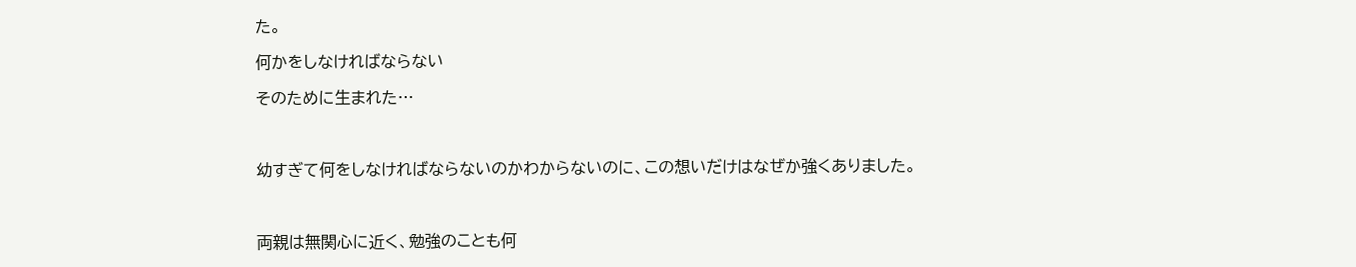た。

何かをしなければならない

そのために生まれた…



幼すぎて何をしなければならないのかわからないのに、この想いだけはなぜか強くありました。



両親は無関心に近く、勉強のことも何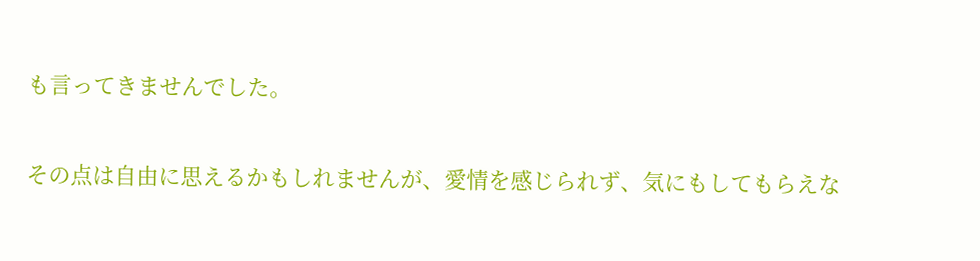も言ってきませんでした。

その点は自由に思えるかもしれませんが、愛情を感じられず、気にもしてもらえな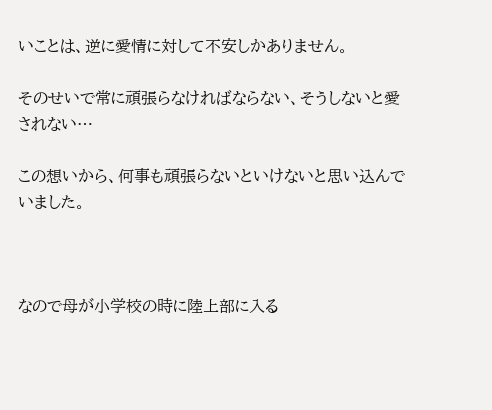いことは、逆に愛情に対して不安しかありません。

そのせいで常に頑張らなければならない、そうしないと愛されない…

この想いから、何事も頑張らないといけないと思い込んでいました。



なので母が小学校の時に陸上部に入る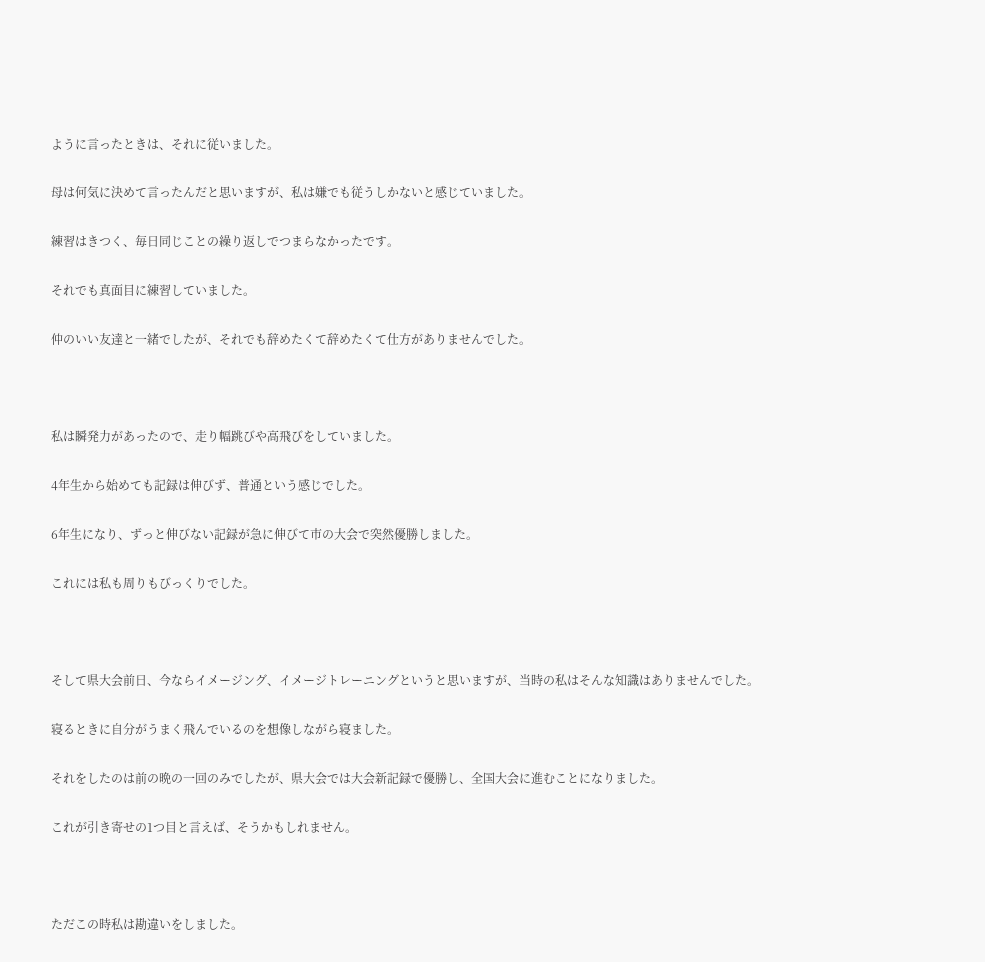ように言ったときは、それに従いました。

母は何気に決めて言ったんだと思いますが、私は嫌でも従うしかないと感じていました。

練習はきつく、毎日同じことの繰り返しでつまらなかったです。

それでも真面目に練習していました。

仲のいい友達と一緒でしたが、それでも辞めたくて辞めたくて仕方がありませんでした。



私は瞬発力があったので、走り幅跳びや高飛びをしていました。

4年生から始めても記録は伸びず、普通という感じでした。

6年生になり、ずっと伸びない記録が急に伸びて市の大会で突然優勝しました。

これには私も周りもびっくりでした。



そして県大会前日、今ならイメージング、イメージトレーニングというと思いますが、当時の私はそんな知識はありませんでした。

寝るときに自分がうまく飛んでいるのを想像しながら寝ました。

それをしたのは前の晩の一回のみでしたが、県大会では大会新記録で優勝し、全国大会に進むことになりました。

これが引き寄せの1つ目と言えば、そうかもしれません。



ただこの時私は勘違いをしました。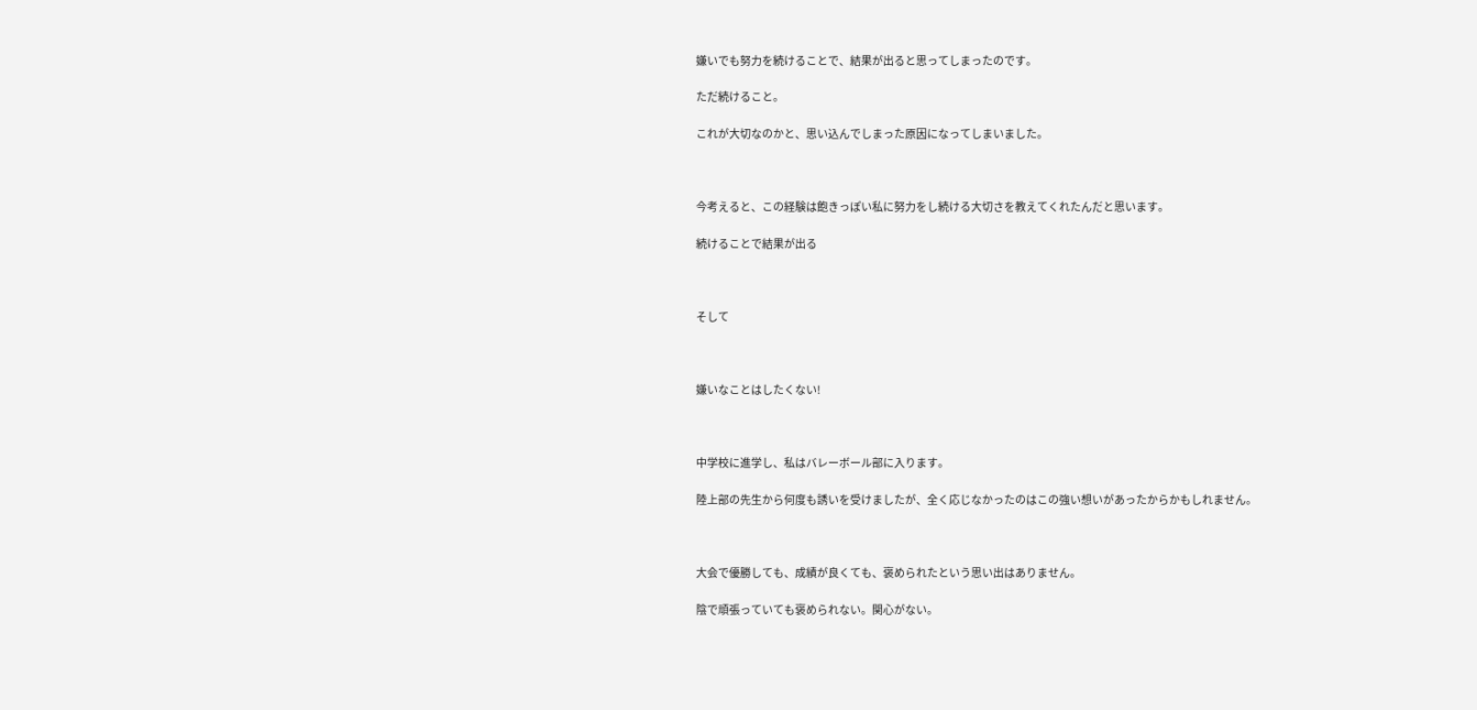嫌いでも努力を続けることで、結果が出ると思ってしまったのです。

ただ続けること。

これが大切なのかと、思い込んでしまった原因になってしまいました。



今考えると、この経験は飽きっぽい私に努力をし続ける大切さを教えてくれたんだと思います。

続けることで結果が出る



そして



嫌いなことはしたくない!



中学校に進学し、私はバレーボール部に入ります。

陸上部の先生から何度も誘いを受けましたが、全く応じなかったのはこの強い想いがあったからかもしれません。



大会で優勝しても、成績が良くても、褒められたという思い出はありません。

陰で頑張っていても褒められない。関心がない。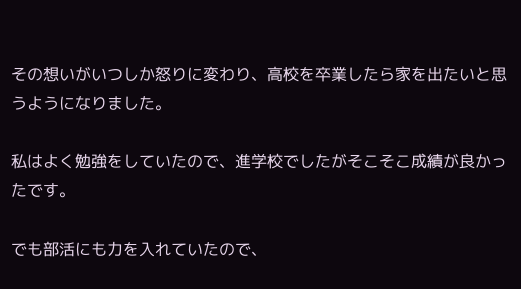その想いがいつしか怒りに変わり、高校を卒業したら家を出たいと思うようになりました。

私はよく勉強をしていたので、進学校でしたがそこそこ成績が良かったです。

でも部活にも力を入れていたので、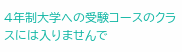4年制大学への受験コースのクラスには入りませんで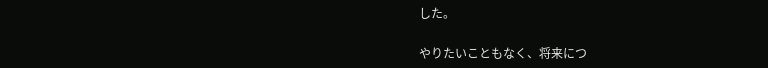した。

やりたいこともなく、将来につ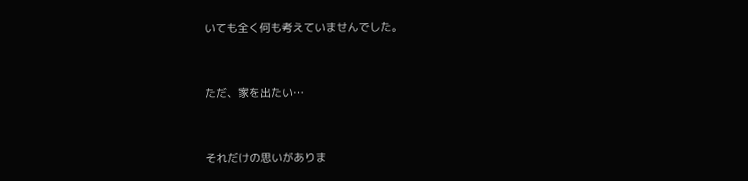いても全く何も考えていませんでした。



ただ、家を出たい…



それだけの思いがありま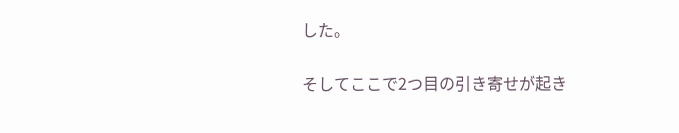した。

そしてここで2つ目の引き寄せが起き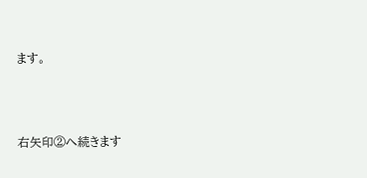ます。



右矢印②へ続きます